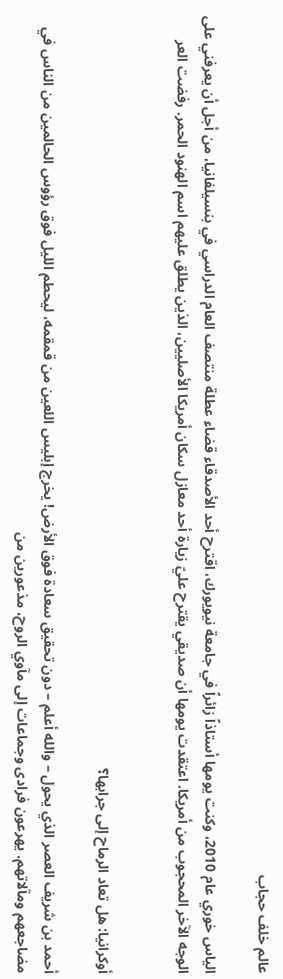عالم خلف حجاب

الياس خوري عام 2010، وكنت يومها أستاذاً زائراً في جامعة نيويورك، اقترح أحد الأصدقاء قضاء عطلة منتصف العام الدراسي في بنسيلفانيا، من أجل أن يعرفني على الوجه الآخر المحجوب من أمريكا. اعتقدت يومها أن صديقي يقترح عليّ زيارة أحد معازل سكان أمريكا الأصليين، الذين يطلق عليهم اسم الهنود الحمر. رفضت العر


أوكرانيا: هل تعاد الرماح إلى جرابها؟

أحمد بن شريف العصر الذي يحول – والله أعلم – دون تحقيق سعادة فوق الأرض! يخرج إبليس اللعين من قمقمه، ليحطم الليل فوق رؤوس الحالمين من الناس في مضاجعهم ومآلاتهم. يهرعون فرادى وجماعات إلى مآوي الروح، مذعورين من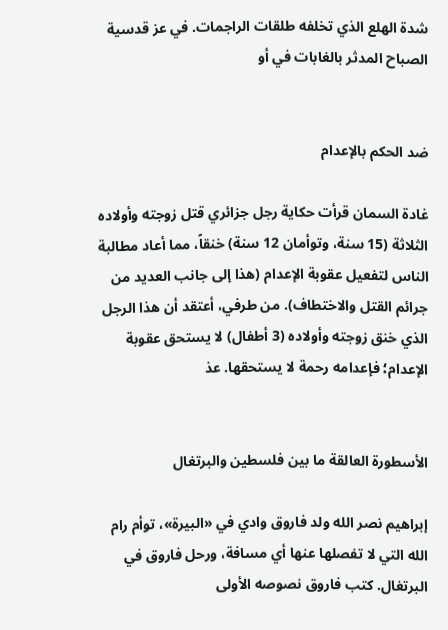شدة الهلع الذي تخلفه طلقات الراجمات. في عز قدسية الصباح المدثر بالغابات في أو


ضد الحكم بالإعدام

غادة السمان قرأت حكاية رجل جزائري قتل زوجته وأولاده الثلاثة (15 سنة، وتوأمان 12 سنة) خنقاً، مما أعاد مطالبة الناس لتفعيل عقوبة الإعدام (هذا إلى جانب العديد من جرائم القتل والاختطاف). من طرفي، أعتقد أن هذا الرجل الذي خنق زوجته وأولاده (3 أطفال) لا يستحق عقوبة الإعدام؛ فإعدامه رحمة لا يستحقها. عذ


الأسطورة العالقة ما بين فلسطين والبرتغال

إبراهيم نصر الله ولد فاروق وادي في «البيرة»، توأم رام الله التي لا تفصلها عنها أي مسافة، ورحل فاروق في البرتغال. كتب فاروق نصوصه الأولى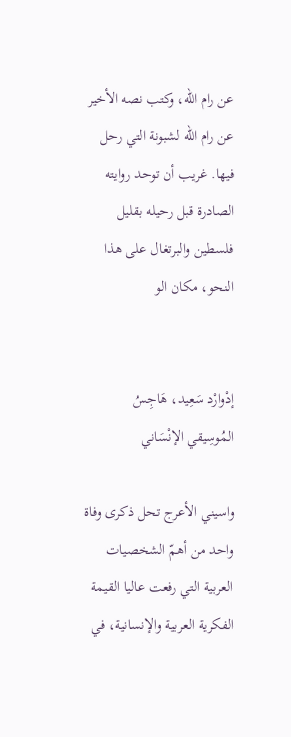عن رام الله، وكتب نصه الأخير عن رام الله لشبونة التي رحل فيها. غريب أن توحد روايته الصادرة قبل رحيله بقليل فلسطين والبرتغال على هذا النحو، مكان الو


إدْوارْد سَعِيد، هَاجِسُ المُوسِيقي الإنْسَاني

واسيني الأعرج تحل ذكرى وفاة واحد من أهمّ الشخصيات العربية التي رفعت عاليا القيمة الفكرية العربية والإنسانية، في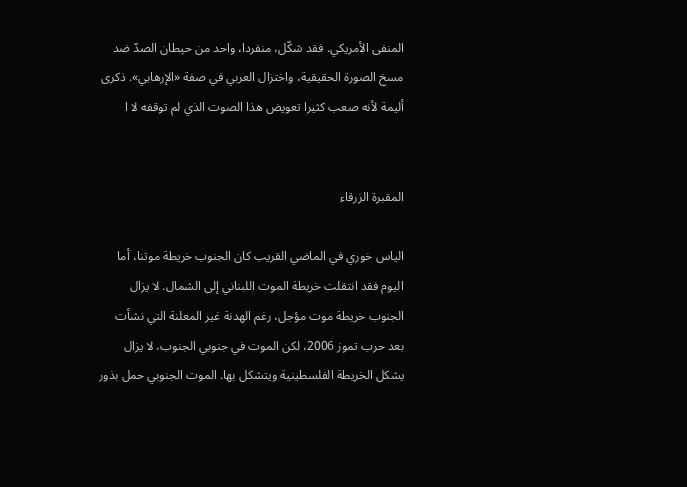المنفى الأمريكي. فقد شكّل، منفردا، واحد من حيطان الصدّ ضد مسخ الصورة الحقيقية، واختزال العربي في صفة «الإرهابي». ذكرى أليمة لأنه صعب كثيرا تعويض هذا الصوت الذي لم توقفه لا ا


المقبرة الزرقاء

الياس خوري في الماضي القريب كان الجنوب خريطة موتنا، أما اليوم فقد انتقلت خريطة الموت اللبناني إلى الشمال. لا يزال الجنوب خريطة موت مؤجل، رغم الهدنة غير المعلنة التي نشأت بعد حرب تموز 2006، لكن الموت في جنوبي الجنوب، لا يزال يشكل الخريطة الفلسطينية ويتشكل بها. الموت الجنوبي حمل بذور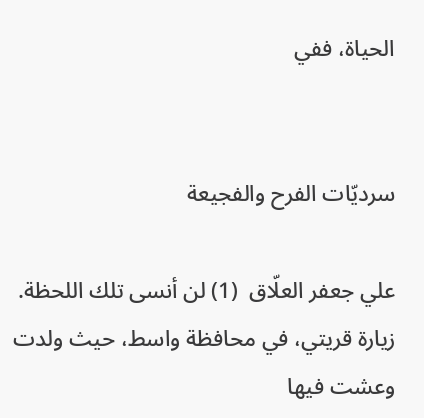الحياة، ففي


سرديّات الفرح والفجيعة

علي جعفر العلّاق  (1) لن أنسى تلك اللحظة. زيارة قريتي، في محافظة واسط، حيث ولدت وعشت فيها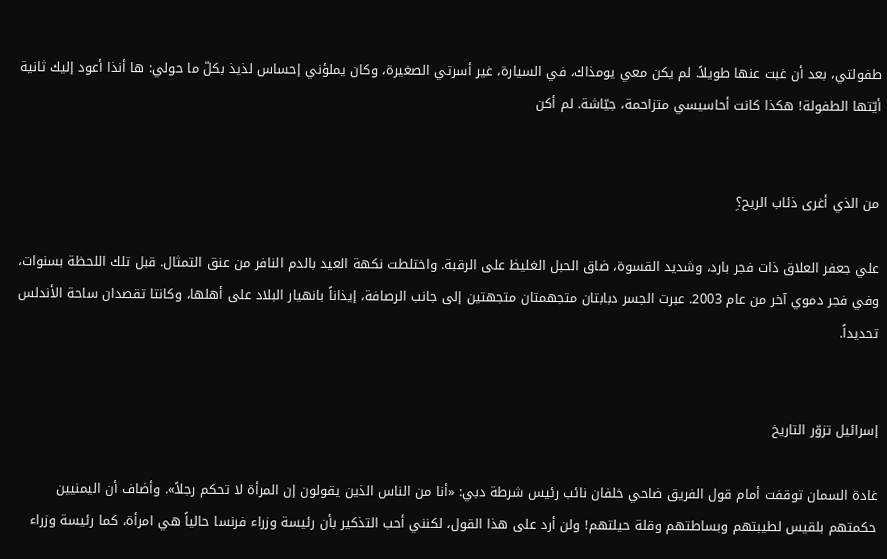طفولتي، بعد أن غبت عنها طويلاً. لم يكن معي يومذاك، في السيارة، غير أسرتي الصغيرة، وكان يملؤني إحساس لذيذ بكلّ ما حولي: ها أنذا أعود إليك ثانية أيّتها الطفولة! هكذا كانت أحاسيسي متزاحمة، جيّاشة. لم أكن


من الذي أغرى ذئاب الريح؟ِ

علي جعفر العلاق ذات فجر بارد، وشديد القسوة، ضاق الحبل الغليظ على الرقبة. واختلطت نكهة العيد بالدم النافر من عنق التمثال. قبل تلك اللحظة بسنوات، وفي فجر دموي آخر من عام 2003. عبرت الجسر دبابتان متجهمتان متجهتين إلى جانب الرصافة، إيذاناً بانهيار البلاد على أهلها، وكانتا تقصدان ساحة الأندلس تحديداً.


إسرائيل تزوّر التاريخ

غادة السمان توقفت أمام قول الفريق ضاحي خلفان نائب رئيس شرطة دبي: «أنا من الناس الذين يقولون إن المرأة لا تحكم رجلاً». وأضاف أن اليمنيين حكمتهم بلقيس لطيبتهم وبساطتهم وقلة حيلتهم! ولن أرد على هذا القول، لكنني أحب التذكير بأن رئيسة وزراء فرنسا حالياً هي امرأة، كما رئيسة وزراء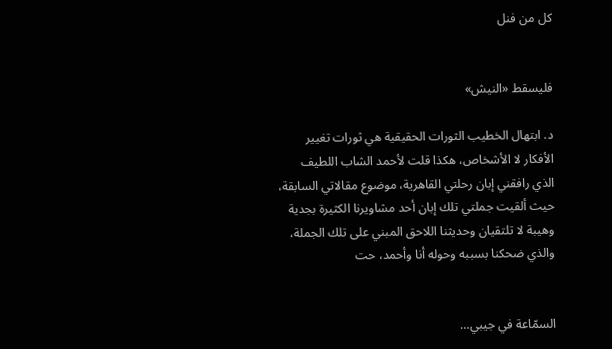كل من فنل


فليسقط «النيش»

د. ابتهال الخطيب الثورات الحقيقية هي ثورات تغيير الأفكار لا الأشخاص، هكذا قلت لأحمد الشاب اللطيف الذي رافقني إبان رحلتي القاهرية، موضوع مقالاتي السابقة، حيث ألقيت جملتي تلك إبان أحد مشاويرنا الكثيرة بجدية وهيبة لا تلتقيان وحديثنا اللاحق المبني على تلك الجملة، والذي ضحكنا بسببه وحوله أنا وأحمد، حت


السمّاعة في جيبي…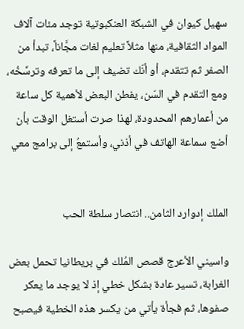سهيل كيوان في الشبكة العنكبوتية توجد مئات آلاف المواد الثقافية، منها مثلاً تعليم لغات مجَّاناً، تبدأ من الصفر ثم تتقدم، أو أنّك تضيف إلى ما تعرفه وترسِّخُه، ومع التقدم في السّن، يفطن البعض لأهمية كل ساعة من أعمارهم المحدودة، لهذا صرت أستغل الوقت بأن أضع سماعة الهاتف في أذني، وأستمعُ إلى برامج معي


الملك إدوارد الثامن.. انتصار سلطة الحب

واسيني الأعرج قصص المُلك في بريطانيا تحمل بعض الغرابة، تسير عادة بشكل خطي إذ لا يوجد ما يعكر صفوها، ثم فجأة يأتي من يكسر هذه الخطية فيصبح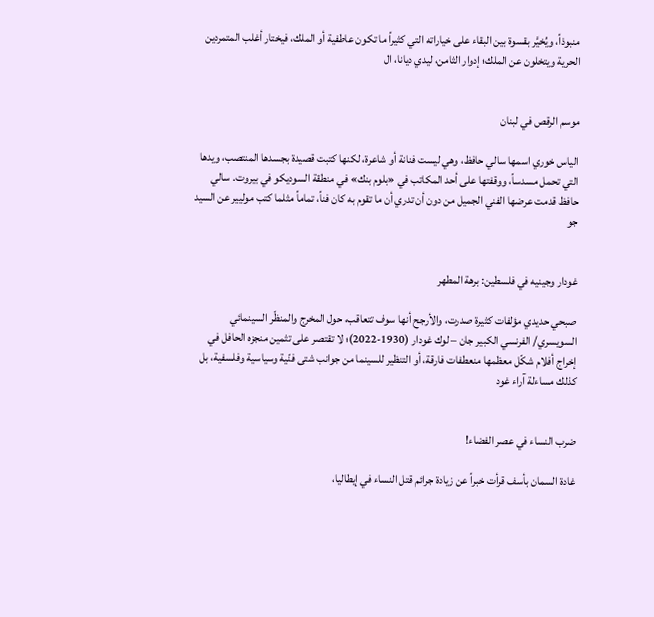منبوذاً، ويُخيَّر بقسوة بين البقاء على خياراته التي كثيراً ما تكون عاطفية أو الملك، فيختار أغلب المتمردين الحرية ويتخلون عن الملك؛ إدوار الثامن، ليدي ديانا، ال


موسم الرقص في لبنان

الياس خوري اسمها سالي حافظ، وهي ليست فنانة أو شاعرة، لكنها كتبت قصيدة بجسدها المنتصب، ويدها التي تحمل مسدساً، ووقفتها على أحد المكاتب في «بلوم بنك» في منطقة السوديكو في بيروت. سالي حافظ قدمت عرضها الفني الجميل من دون أن تدري أن ما تقوم به كان فناً، تماماً مثلما كتب موليير عن السيد جو


غودار وجينيه في فلسطين: برهة المطهر

صبحي حديدي مؤلفات كثيرة صدرت، والأرجح أنها سوف تتعاقب، حول المخرج والمنظّر السينمائي السويسري/ الفرنسي الكبير جان – لوك غودار (1930-2022)؛ لا تقتصر على تثمين منجزه الحافل في إخراج أفلام شكّل معظمها منعطفات فارقة، أو التنظير للسينما من جوانب شتى فنّية وسياسية وفلسفية، بل كذلك مساءلة آراء غود


ضرب النساء في عصر الفضاء!

غادة السمان بأسف قرأت خبراً عن زيادة جرائم قتل النساء في إيطاليا،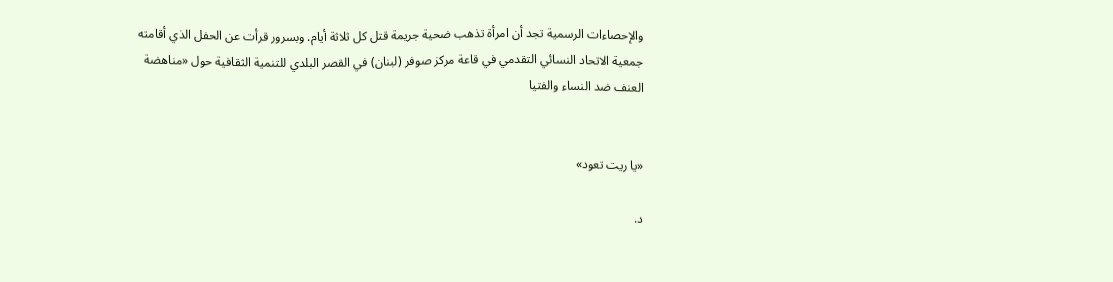والإحصاءات الرسمية تجد أن امرأة تذهب ضحية جريمة قتل كل ثلاثة أيام. وبسرور قرأت عن الحفل الذي أقامته جمعية الاتحاد النسائي التقدمي في قاعة مركز صوفر (لبنان) في القصر البلدي للتنمية الثقافية حول «مناهضة العنف ضد النساء والفتيا


«يا ريت تعود»

د.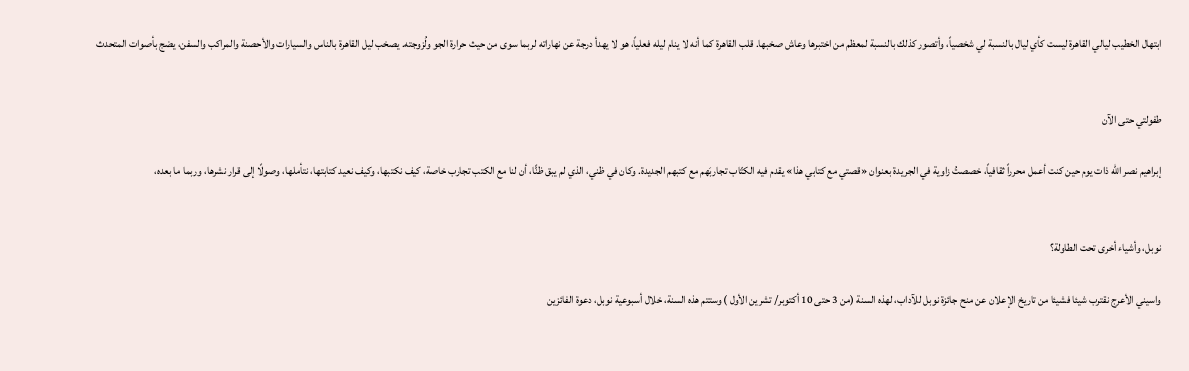ابتهال الخطيب ليالي القاهرة ليست كأي ليال بالنسبة لي شخصياً، وأتصور كذلك بالنسبة لمعظم من اختبرها وعاش صخبها. قلب القاهرة كما أنه لا ينام ليله فعلياً، هو لا يهدأ درجة عن نهاراته لربما سوى من حيث حرارة الجو ولُزوجته. يصخب ليل القاهرة بالناس والسيارات والأحصنة والمراكب والسفن، يضج بأصوات المتحدث


طفولتي حتى الآن

إبراهيم نصر الله ذات يوم حين كنت أعمل محرراً ثقافياً، خصصتُ زاوية في الجريدة بعنوان «قصتي مع كتابي هذا» يقدم فيه الكتّاب تجاربَهم مع كتبهم الجديدة. وكان في ظني، الذي لم يبق ظنًّا، أن لنا مع الكتب تجارب خاصة، كيف نكتبها، وكيف نعيد كتابتها، نتأملها، وصولًا إلى قرار نشرها، وربما ما بعده،


نوبل، وأشياء أخرى تحت الطاولة؟

واسيني الأعرج نقترب شيئا فشيئا من تاريخ الإعلان عن منح جائزة نوبل للآداب، لهذه السنة (من 3 حتى 10 أكتوبر/ تشرين الأول ) وستتم هذه السنة، خلال أسبوعية نوبل، دعوة الفائزين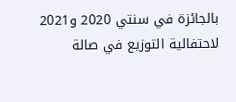بالجائزة في سنتي 2020 و2021 لاحتفالية التوزيع في صالة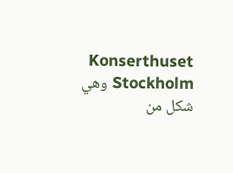Konserthuset Stockholm وهي شكل من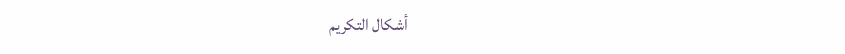أشكال التكريم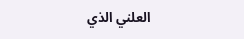العلني الذي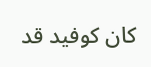كان كوفيد قد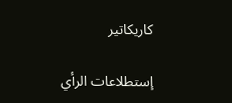كاريكاتير

إستطلاعات الرأي